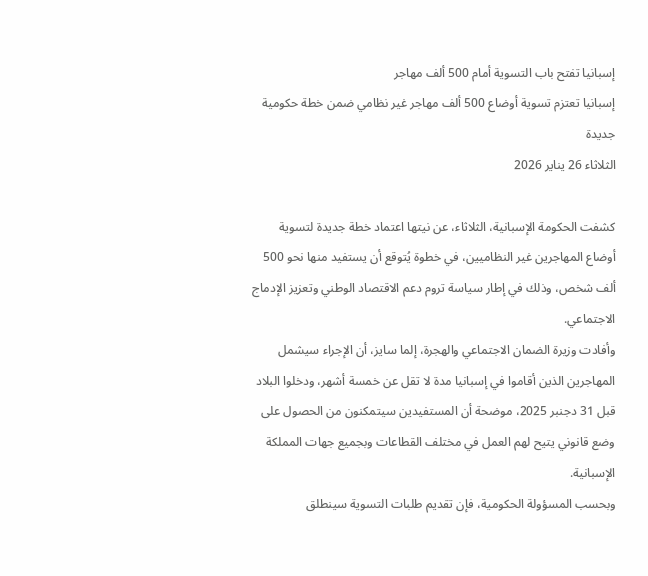إسبانيا تفتح باب التسوية أمام 500 ألف مهاجر
إسبانيا تعتزم تسوية أوضاع 500 ألف مهاجر غير نظامي ضمن خطة حكومية جديدة
الثلاثاء 26 يناير 2026

كشفت الحكومة الإسبانية، الثلاثاء، عن نيتها اعتماد خطة جديدة لتسوية أوضاع المهاجرين غير النظاميين، في خطوة يُتوقع أن يستفيد منها نحو 500 ألف شخص، وذلك في إطار سياسة تروم دعم الاقتصاد الوطني وتعزيز الإدماج الاجتماعي.
وأفادت وزيرة الضمان الاجتماعي والهجرة، إلما سايز، أن الإجراء سيشمل المهاجرين الذين أقاموا في إسبانيا مدة لا تقل عن خمسة أشهر، ودخلوا البلاد قبل 31 دجنبر 2025، موضحة أن المستفيدين سيتمكنون من الحصول على وضع قانوني يتيح لهم العمل في مختلف القطاعات وبجميع جهات المملكة الإسبانية.
وبحسب المسؤولة الحكومية، فإن تقديم طلبات التسوية سينطلق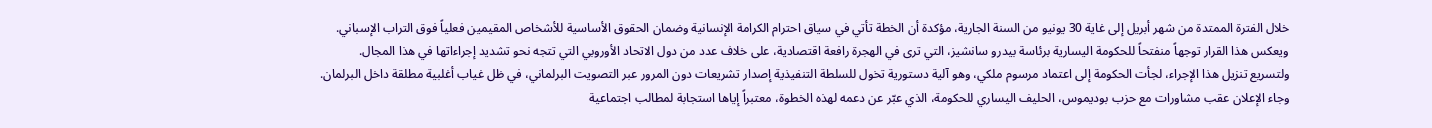خلال الفترة الممتدة من شهر أبريل إلى غاية 30 يونيو من السنة الجارية، مؤكدة أن الخطة تأتي في سياق احترام الكرامة الإنسانية وضمان الحقوق الأساسية للأشخاص المقيمين فعلياً فوق التراب الإسباني.
ويعكس هذا القرار توجهاً منفتحاً للحكومة اليسارية برئاسة بيدرو سانشيز، التي ترى في الهجرة رافعة اقتصادية، على خلاف عدد من دول الاتحاد الأوروبي التي تتجه نحو تشديد إجراءاتها في هذا المجال.
ولتسريع تنزيل هذا الإجراء، لجأت الحكومة إلى اعتماد مرسوم ملكي، وهو آلية دستورية تخول للسلطة التنفيذية إصدار تشريعات دون المرور عبر التصويت البرلماني، في ظل غياب أغلبية مطلقة داخل البرلمان.
وجاء الإعلان عقب مشاورات مع حزب بوديموس، الحليف اليساري للحكومة، الذي عبّر عن دعمه لهذه الخطوة، معتبراً إياها استجابة لمطالب اجتماعية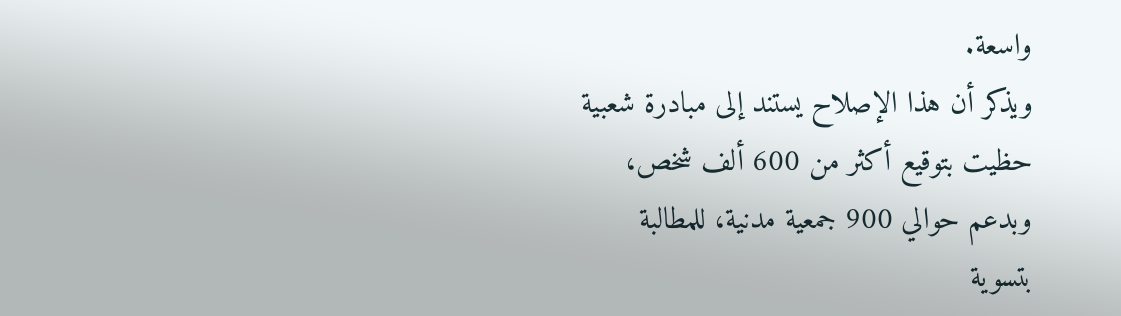واسعة.
ويذكر أن هذا الإصلاح يستند إلى مبادرة شعبية حظيت بتوقيع أكثر من 600 ألف شخص، وبدعم حوالي 900 جمعية مدنية، للمطالبة بتسوية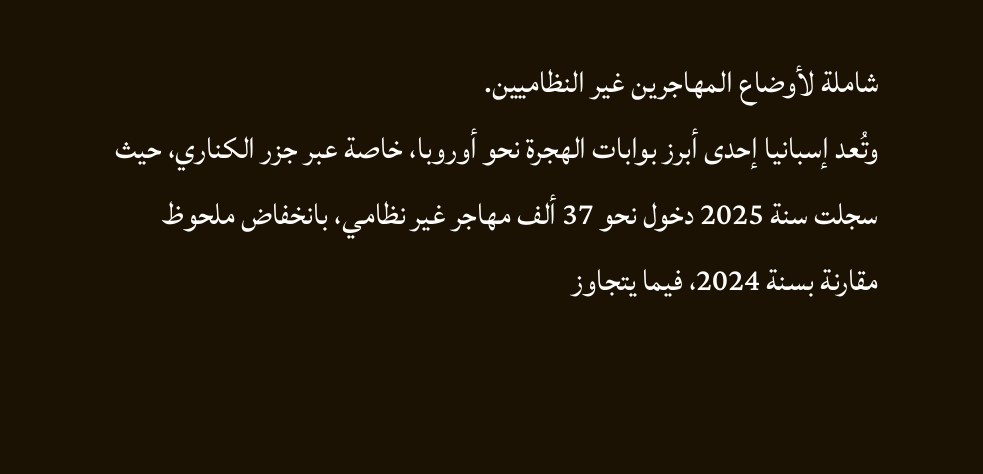شاملة لأوضاع المهاجرين غير النظاميين.
وتُعد إسبانيا إحدى أبرز بوابات الهجرة نحو أوروبا، خاصة عبر جزر الكناري، حيث سجلت سنة 2025 دخول نحو 37 ألف مهاجر غير نظامي، بانخفاض ملحوظ مقارنة بسنة 2024، فيما يتجاوز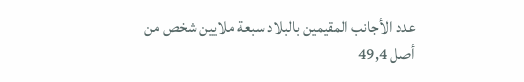عدد الأجانب المقيمين بالبلاد سبعة ملايين شخص من أصل 49,4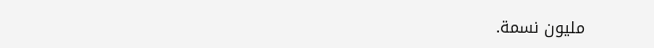مليون نسمة.